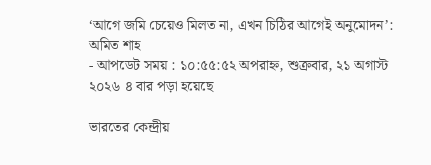‘আগে জমি চেয়েও মিলত না, এখন চিঠির আগেই অনুমোদন’: অমিত শাহ
- আপডেট সময় : ১০:৫৫:৫২ অপরাহ্ন, শুক্রবার, ২১ অগাস্ট ২০২৬ ৪ বার পড়া হয়েছে

ভারতের কেন্দ্রীয়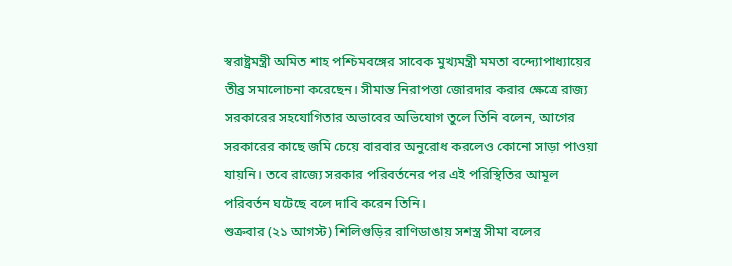স্বরাষ্ট্রমন্ত্রী অমিত শাহ পশ্চিমবঙ্গের সাবেক মুখ্যমন্ত্রী মমতা বন্দ্যোপাধ্যায়ের তীব্র সমালোচনা করেছেন। সীমান্ত নিরাপত্তা জোরদার করার ক্ষেত্রে রাজ্য সরকারের সহযোগিতার অভাবের অভিযোগ তুলে তিনি বলেন, আগের সরকারের কাছে জমি চেয়ে বারবার অনুরোধ করলেও কোনো সাড়া পাওয়া যায়নি। তবে রাজ্যে সরকার পরিবর্তনের পর এই পরিস্থিতির আমূল পরিবর্তন ঘটেছে বলে দাবি করেন তিনি।
শুক্রবার (২১ আগস্ট) শিলিগুড়ির রাণিডাঙায় সশস্ত্র সীমা বলের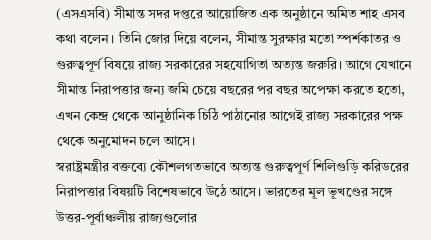(এসএসবি) সীমান্ত সদর দপ্তরে আয়োজিত এক অনুষ্ঠানে অমিত শাহ এসব কথা বলেন। তিনি জোর দিয়ে বলেন, সীমান্ত সুরক্ষার মতো স্পর্শকাতর ও গুরুত্বপূর্ণ বিষয়ে রাজ্য সরকারের সহযোগিতা অত্যন্ত জরুরি। আগে যেখানে সীমান্ত নিরাপত্তার জন্য জমি চেয়ে বছরের পর বছর অপেক্ষা করতে হতো, এখন কেন্দ্র থেকে আনুষ্ঠানিক চিঠি পাঠানোর আগেই রাজ্য সরকারের পক্ষ থেকে অনুমোদন চলে আসে।
স্বরাষ্ট্রমন্ত্রীর বক্তব্যে কৌশলগতভাবে অত্যন্ত গুরুত্বপূর্ণ শিলিগুড়ি করিডরের নিরাপত্তার বিষয়টি বিশেষভাবে উঠে আসে। ভারতের মূল ভূখণ্ডের সঙ্গে উত্তর-পূর্বাঞ্চলীয় রাজ্যগুলোর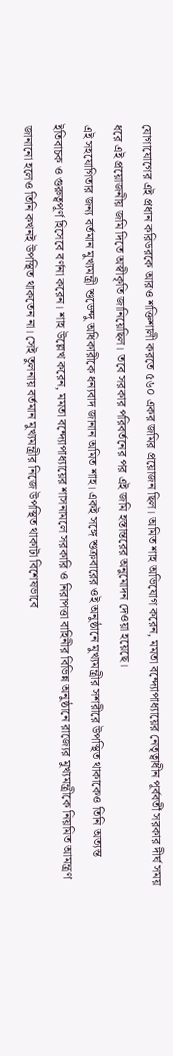যোগাযোগের এই প্রধান করিডরকে আরও শক্তিশালী করতে ৫৬০ একর জমির প্রয়োজন ছিল। অমিত শাহ অভিযোগ করেন, মমতা বন্দ্যোপাধ্যায়ের নেতৃত্বাধীন পূর্ববর্তী সরকার দীর্ঘ সময় ধরে এই প্রয়োজনীয় জমি দিতে অস্বীকৃতি জানিয়েছিল। তবে সরকার পরিবর্তনের পর এই জমি হস্তান্তরের অনুমোদন দেওয়া হয়েছে।
এই সহযোগিতার জন্য বর্তমান মুখ্যমন্ত্রী শুভেন্দু অধিকারীকে ধন্যবাদ জানান অমিত শাহ। একই সঙ্গে শুক্রবারের ওই অনুষ্ঠানে মুখ্যমন্ত্রীর সশরীরে উপস্থিত থাকাকেও তিনি অত্যন্ত ইতিবাচক ও গুরুত্বপূর্ণ হিসেবে বর্ণনা করেন। শাহ উল্লেখ করেন, মমতা বন্দ্যোপাধ্যায়ের শাসনামলে সরকারি ও নিরাপত্তা বাহিনীর বিভিন্ন অনুষ্ঠানে রাজ্যের মুখ্যমন্ত্রীকে নিয়মিত আমন্ত্রণ জানানো হলেও তিনি কখনই উপস্থিত থাকতেন না। সেই তুলনায় বর্তমান মুখ্যমন্ত্রীর নিজে উপস্থিত থাকাটা বিশেষভাবে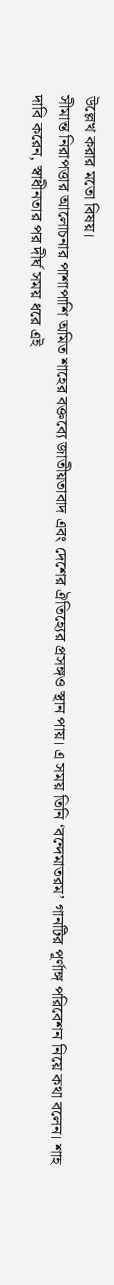উল্লেখ করার মতো বিষয়।
সীমান্ত নিরাপত্তার আলোচনার পাশাপাশি অমিত শাহের বক্তব্যে জাতীয়তাবাদ এবং দেশের ঐতিহ্যের প্রসঙ্গও স্থান পায়। এ সময় তিনি ‘বন্দেমাতরম’ গানটির পূর্ণাঙ্গ পরিবেশন নিয়ে কথা বলেন। শাহ দাবি করেন, স্বাধীনতার পর দীর্ঘ সময় ধরে এই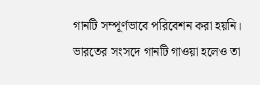গানটি সম্পূর্ণভাবে পরিবেশন করা হয়নি। ভারতের সংসদে গানটি গাওয়া হলেও তা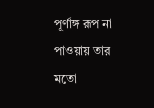পূর্ণাঙ্গ রূপ না পাওয়ায় তার মতো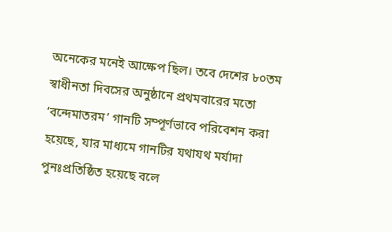অনেকের মনেই আক্ষেপ ছিল। তবে দেশের ৮০তম স্বাধীনতা দিবসের অনুষ্ঠানে প্রথমবারের মতো ‘বন্দেমাতরম’ গানটি সম্পূর্ণভাবে পরিবেশন করা হয়েছে, যার মাধ্যমে গানটির যথাযথ মর্যাদা পুনঃপ্রতিষ্ঠিত হয়েছে বলে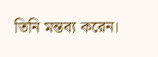তিনি মন্তব্য করেন।